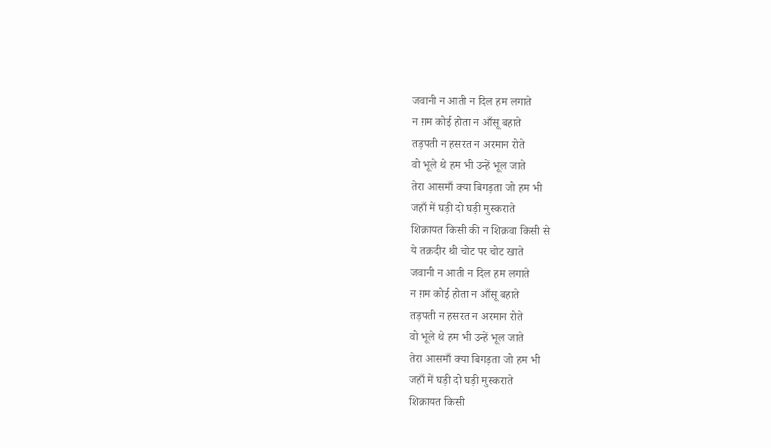जवानी न आती न दिल हम लगाते
न ग़म कोई होता न आँसू बहाते
तड़पती न हसरत न अरमान रोते
वो भूले थे हम भी उन्हें भूल जाते
तेरा आसमाँ क्या बिगड़ता जो हम भी
जहाँ में घड़ी दो घड़ी मुस्कराते
शिक़ायत किसी की न शिक़वा किसी से
ये तक़दीर थी चोट पर चोट खाते
जवानी न आती न दिल हम लगाते
न ग़म कोई होता न आँसू बहाते
तड़पती न हसरत न अरमान रोते
वो भूले थे हम भी उन्हें भूल जाते
तेरा आसमाँ क्या बिगड़ता जो हम भी
जहाँ में घड़ी दो घड़ी मुस्कराते
शिक़ायत किसी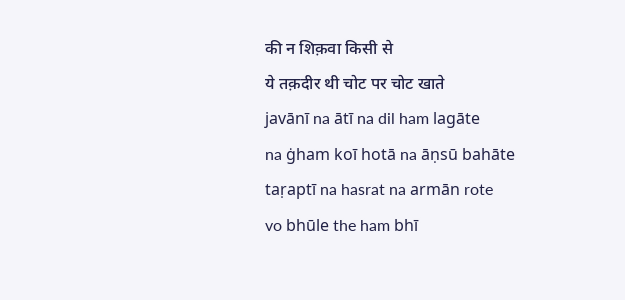की न शिक़वा किसी से
ये तक़दीर थी चोट पर चोट खाते
javānī na ātī na dil ham lagāte
na ġham koī hotā na āṇsū bahāte
taṛaptī na hasrat na armān rote
vo bhūle the ham bhī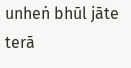unheṅ bhūl jāte
terā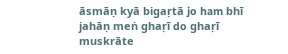āsmāṇ kyā bigaṛtā jo ham bhī
jahāṇ meṅ ghaṛī do ghaṛī muskrāte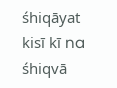śhiqāyat kisī kī na śhiqvā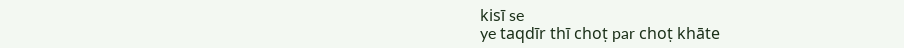kisī se
ye taqdīr thī choṭ par choṭ khāte